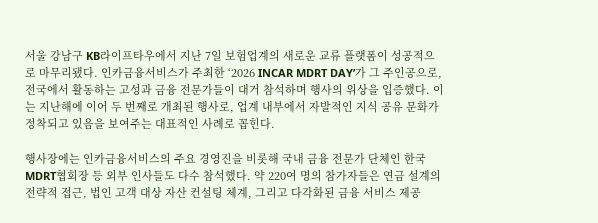서울 강남구 KB라이프타우에서 지난 7일 보험업계의 새로운 교류 플랫폼이 성공적으로 마무리됐다. 인카금융서비스가 주최한 ‘2026 INCAR MDRT DAY’가 그 주인공으로, 전국에서 활동하는 고성과 금융 전문가들이 대거 참석하며 행사의 위상을 입증했다. 이는 지난해에 이어 두 번째로 개최된 행사로, 업계 내부에서 자발적인 지식 공유 문화가 정착되고 있음을 보여주는 대표적인 사례로 꼽힌다.

행사장에는 인카금융서비스의 주요 경영진을 비롯해 국내 금융 전문가 단체인 한국 MDRT협회장 등 외부 인사들도 다수 참석했다. 약 220여 명의 참가자들은 연금 설계의 전략적 접근, 법인 고객 대상 자산 컨설팅 체계, 그리고 다각화된 금융 서비스 제공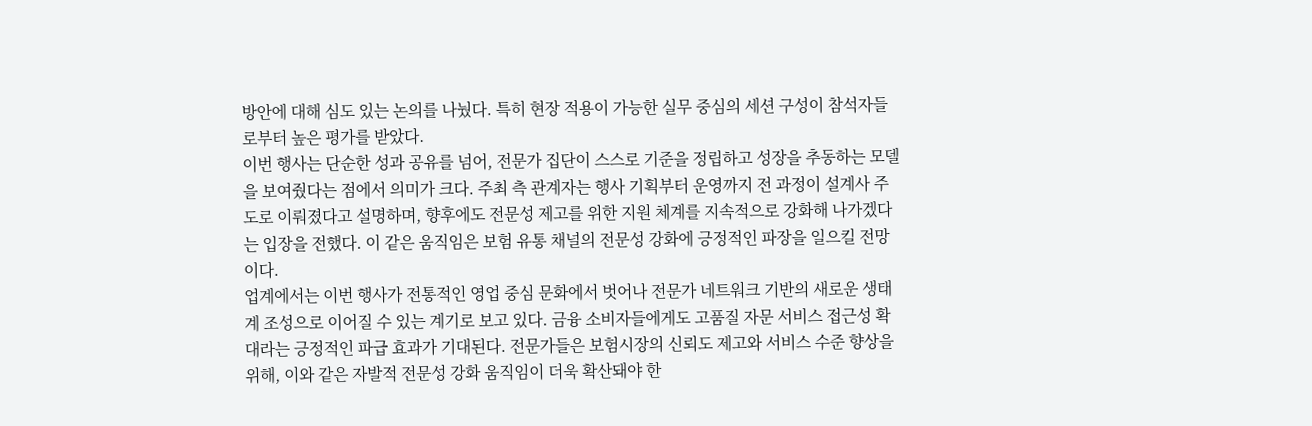방안에 대해 심도 있는 논의를 나눴다. 특히 현장 적용이 가능한 실무 중심의 세션 구성이 참석자들로부터 높은 평가를 받았다.
이번 행사는 단순한 성과 공유를 넘어, 전문가 집단이 스스로 기준을 정립하고 성장을 추동하는 모델을 보여줬다는 점에서 의미가 크다. 주최 측 관계자는 행사 기획부터 운영까지 전 과정이 설계사 주도로 이뤄졌다고 설명하며, 향후에도 전문성 제고를 위한 지원 체계를 지속적으로 강화해 나가겠다는 입장을 전했다. 이 같은 움직임은 보험 유통 채널의 전문성 강화에 긍정적인 파장을 일으킬 전망이다.
업계에서는 이번 행사가 전통적인 영업 중심 문화에서 벗어나 전문가 네트워크 기반의 새로운 생태계 조성으로 이어질 수 있는 계기로 보고 있다. 금융 소비자들에게도 고품질 자문 서비스 접근성 확대라는 긍정적인 파급 효과가 기대된다. 전문가들은 보험시장의 신뢰도 제고와 서비스 수준 향상을 위해, 이와 같은 자발적 전문성 강화 움직임이 더욱 확산돼야 한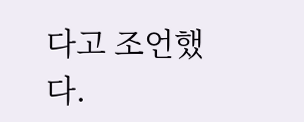다고 조언했다.